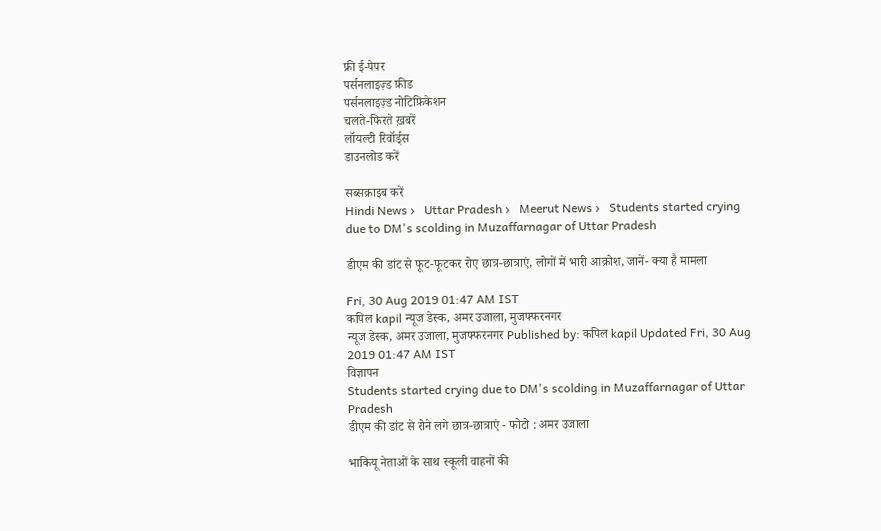फ्री ई-पेपर
पर्सनलाइज़्ड फ़ीड
पर्सनलाइज़्ड नोटिफ़िकेशन
चलते-फिरते ख़बरें
लॉयल्टी रिवॉर्ड्स
डाउनलोड करें

सब्सक्राइब करें
Hindi News ›   Uttar Pradesh ›   Meerut News ›   Students started crying due to DM's scolding in Muzaffarnagar of Uttar Pradesh

डीएम की डांट से फूट-फूटकर रोए छात्र-छात्राएं, लोगों में भारी आक्रोश, जानें- क्या है मामला

Fri, 30 Aug 2019 01:47 AM IST
कपिल kapil न्यूज डेस्क, अमर उजाला, मुजफ्फरनगर
न्यूज डेस्क, अमर उजाला, मुजफ्फरनगर Published by: कपिल kapil Updated Fri, 30 Aug 2019 01:47 AM IST
विज्ञापन
Students started crying due to DM's scolding in Muzaffarnagar of Uttar Pradesh
डीएम की डांट से रोने लगे छात्र-छात्राएं - फोटो : अमर उजाला

भाकियू नेताओं के साथ स्कूली वाहनों की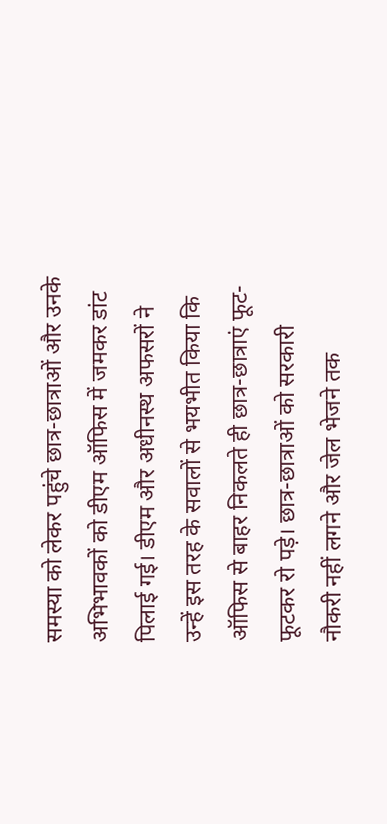समस्या को लेकर पहुंचे छात्र-छात्राओं और उनके अभिभावकों को डीएम ऑफिस में जमकर डांट पिलाई गई। डीएम और अधीनस्थ अफसरों ने उन्हें इस तरह के सवालों से भयभीत किया कि ऑफिस से बाहर निकलते ही छात्र-छात्राएं फूट-फूटकर रो पड़े। छात्र-छात्राओं को सरकारी नौकरी नहीं लगने और जेल भेजने तक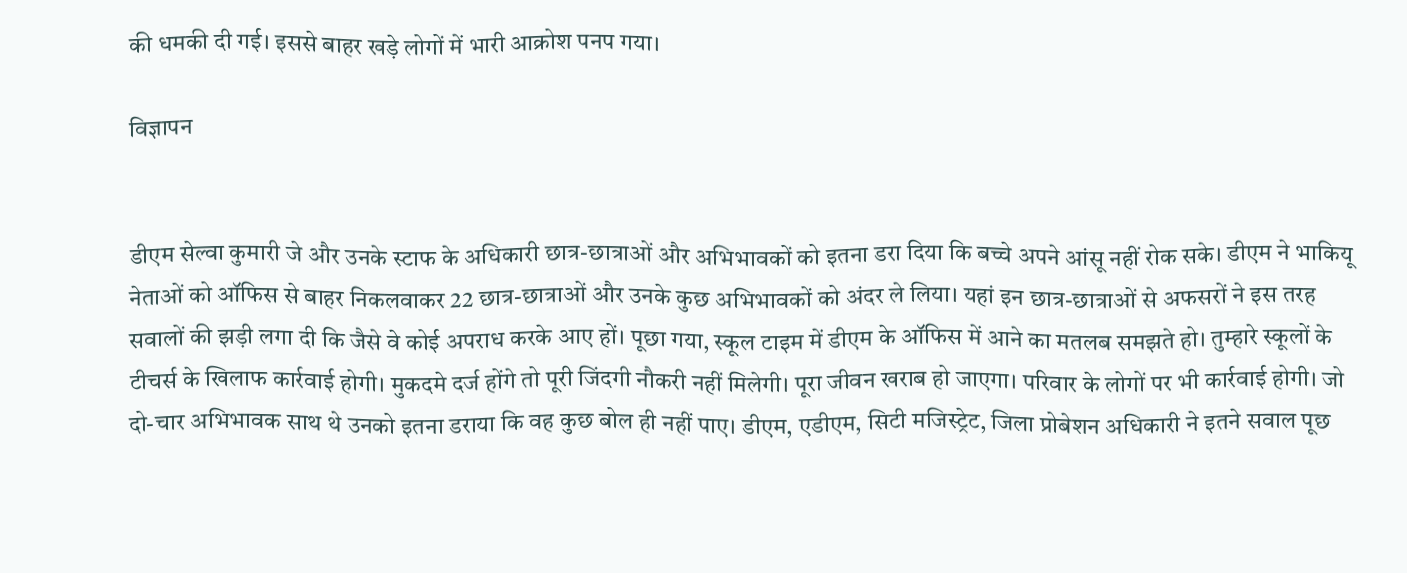की धमकी दी गई। इससे बाहर खड़े लोगों में भारी आक्रोश पनप गया।

विज्ञापन


डीएम सेल्वा कुमारी जे और उनके स्टाफ के अधिकारी छात्र-छात्राओं और अभिभावकों को इतना डरा दिया कि बच्चे अपने आंसू नहीं रोक सके। डीएम ने भाकियू नेताओं को ऑफिस से बाहर निकलवाकर 22 छात्र-छात्राओं और उनके कुछ अभिभावकों को अंदर ले लिया। यहां इन छात्र-छात्राओं से अफसरों ने इस तरह सवालों की झड़ी लगा दी कि जैसे वे कोई अपराध करके आए हों। पूछा गया, स्कूल टाइम में डीएम के ऑफिस में आने का मतलब समझते हो। तुम्हारे स्कूलों के टीचर्स के खिलाफ कार्रवाई होगी। मुकदमे दर्ज होंगे तो पूरी जिंदगी नौकरी नहीं मिलेगी। पूरा जीवन खराब हो जाएगा। परिवार के लोगों पर भी कार्रवाई होगी। जो दो-चार अभिभावक साथ थे उनको इतना डराया कि वह कुछ बोल ही नहीं पाए। डीएम, एडीएम, सिटी मजिस्ट्रेट, जिला प्रोबेशन अधिकारी ने इतने सवाल पूछ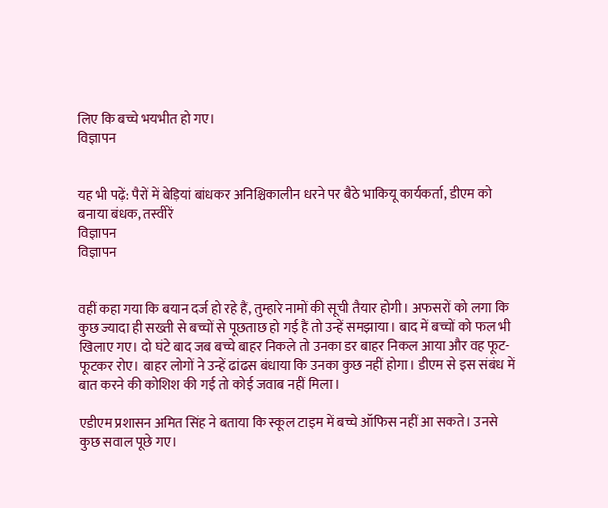लिए कि बच्चे भयभीत हो गए।
विज्ञापन


यह भी पढ़ें: पैरों में बेड़ियां बांधकर अनिश्चिकालीन धरने पर बैठे भाकियू कार्यकर्ता, डीएम को बनाया बंधक, तस्वीरें
विज्ञापन
विज्ञापन


वहीं कहा गया कि बयान दर्ज हो रहे हैं, तुम्हारे नामों की सूची तैयार होगी। अफसरों को लगा कि कुछ ज्यादा ही सख्ती से बच्चों से पूछताछ हो गई हैं तो उन्हें समझाया। बाद में बच्चों को फल भी खिलाए गए। दो घंटे बाद जब बच्चे बाहर निकले तो उनका डर बाहर निकल आया और वह फूट-फूटकर रोए। बाहर लोगों ने उन्हें ढांढस बंधाया कि उनका कुछ नहीं होगा। डीएम से इस संबंध में बात करने की कोशिश की गई तो कोई जवाब नहीं मिला।

एडीएम प्रशासन अमित सिंह ने बताया कि स्कूल टाइम में बच्चे ऑफिस नहीं आ सकते। उनसे कुछ सवाल पूछे गए।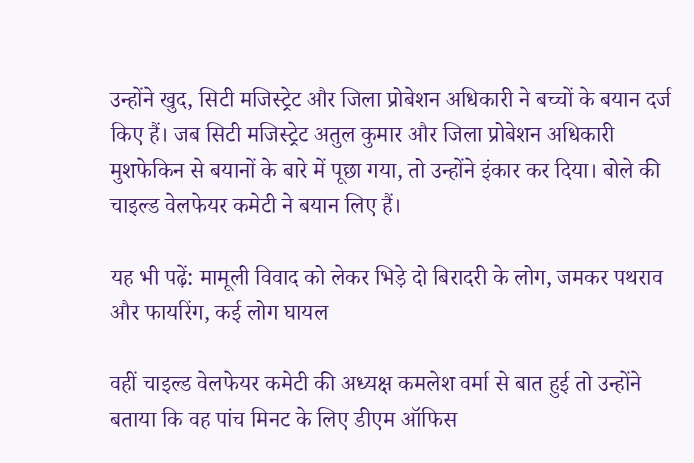उन्होंने खुद, सिटी मजिस्ट्रेट और जिला प्रोबेशन अधिकारी ने बच्चों के बयान दर्ज किए हैं। जब सिटी मजिस्ट्रेट अतुल कुमार और जिला प्रोबेशन अधिकारी मुशफेकिन से बयानों के बारे में पूछा गया, तो उन्होंने इंकार कर दिया। बोले की चाइल्ड वेलफेयर कमेटी ने बयान लिए हैं।

यह भी पढ़ें: मामूली विवाद को लेकर भिड़े दो बिरादरी के लोग, जमकर पथराव और फायरिंग, कई लोग घायल

वहीं चाइल्ड वेलफेयर कमेटी की अध्यक्ष कमलेश वर्मा से बात हुई तो उन्होंने बताया कि वह पांच मिनट के लिए डीएम ऑफिस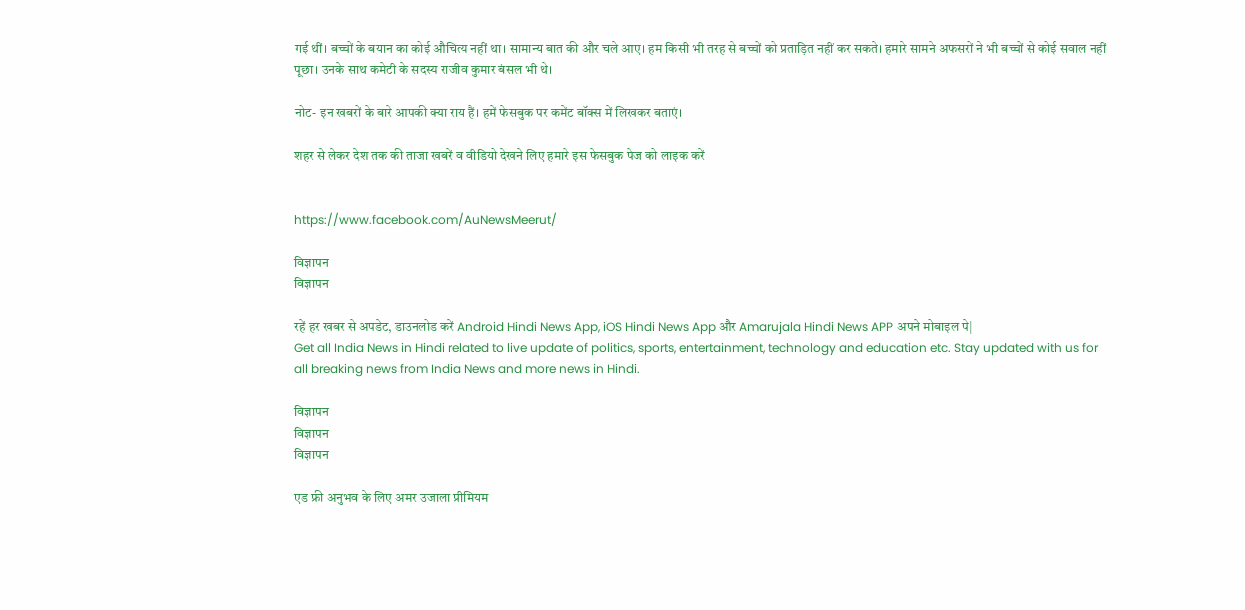गई थीं। बच्चों के बयान का कोई औचित्य नहीं था। सामान्य बात की और चले आए। हम किसी भी तरह से बच्चों को प्रताड़ित नहीं कर सकते। हमारे सामने अफसरों ने भी बच्चों से कोई सवाल नहीं पूछा। उनके साथ कमेटी के सदस्य राजीव कुमार बंसल भी थे।

नोट- इन खबरों के बारे आपकी क्या राय हैं। हमें फेसबुक पर कमेंट बॉक्स में लिखकर बताएं।

शहर से लेकर देश तक की ताजा खबरें व वीडियो देखने लिए हमारे इस फेसबुक पेज को लाइक करें


https://www.facebook.com/AuNewsMeerut/

विज्ञापन
विज्ञापन

रहें हर खबर से अपडेट, डाउनलोड करें Android Hindi News App, iOS Hindi News App और Amarujala Hindi News APP अपने मोबाइल पे|
Get all India News in Hindi related to live update of politics, sports, entertainment, technology and education etc. Stay updated with us for all breaking news from India News and more news in Hindi.

विज्ञापन
विज्ञापन
विज्ञापन

एड फ्री अनुभव के लिए अमर उजाला प्रीमियम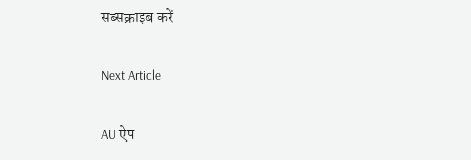सब्सक्राइब करें

Next Article

AU ऐप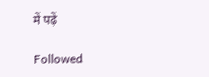में पढ़ें

Followed